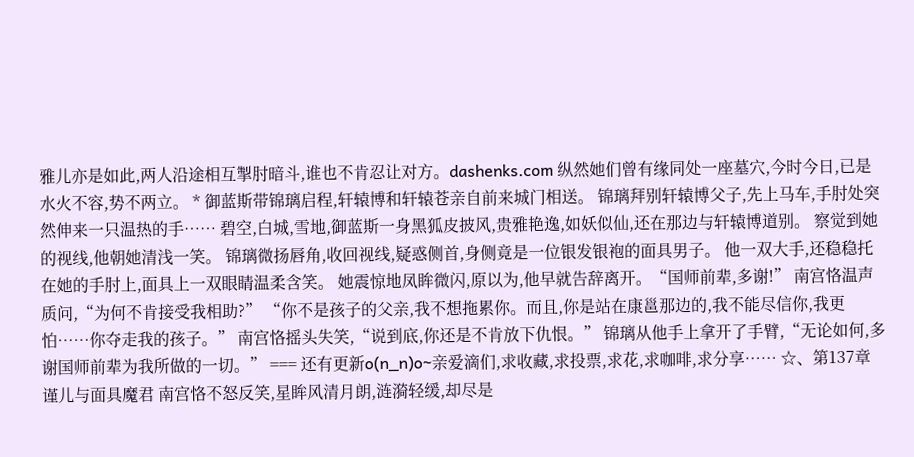雅儿亦是如此,两人沿途相互掣肘暗斗,谁也不肯忍让对方。dashenks.com 纵然她们曾有缘同处一座墓穴,今时今日,已是水火不容,势不两立。 * 御蓝斯带锦璃启程,轩辕博和轩辕苍亲自前来城门相送。 锦璃拜别轩辕博父子,先上马车,手肘处突然伸来一只温热的手…… 碧空,白城,雪地,御蓝斯一身黑狐皮披风,贵雅艳逸,如妖似仙,还在那边与轩辕博道别。 察觉到她的视线,他朝她清浅一笑。 锦璃微扬唇角,收回视线,疑惑侧首,身侧竟是一位银发银袍的面具男子。 他一双大手,还稳稳托在她的手肘上,面具上一双眼睛温柔含笑。 她震惊地凤眸微闪,原以为,他早就告辞离开。“国师前辈,多谢!” 南宫恪温声质问,“为何不肯接受我相助?” “你不是孩子的父亲,我不想拖累你。而且,你是站在康邕那边的,我不能尽信你,我更怕……你夺走我的孩子。” 南宫恪摇头失笑,“说到底,你还是不肯放下仇恨。” 锦璃从他手上拿开了手臂,“无论如何,多谢国师前辈为我所做的一切。” === 还有更新o(n_n)o~亲爱滴们,求收藏,求投票,求花,求咖啡,求分享…… ☆、第137章 谨儿与面具魔君 南宫恪不怒反笑,星眸风清月朗,涟漪轻缓,却尽是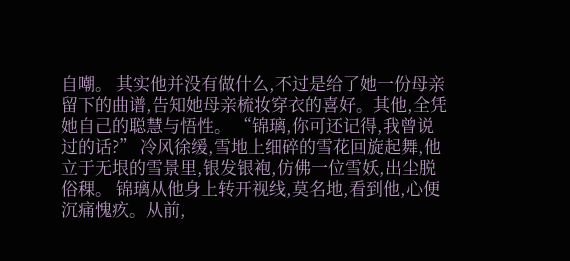自嘲。 其实他并没有做什么,不过是给了她一份母亲留下的曲谱,告知她母亲梳妆穿衣的喜好。其他,全凭她自己的聪慧与悟性。 “锦璃,你可还记得,我曾说过的话?” 冷风徐缓,雪地上细碎的雪花回旋起舞,他立于无垠的雪景里,银发银袍,仿佛一位雪妖,出尘脱俗稞。 锦璃从他身上转开视线,莫名地,看到他,心便沉痛愧疚。从前,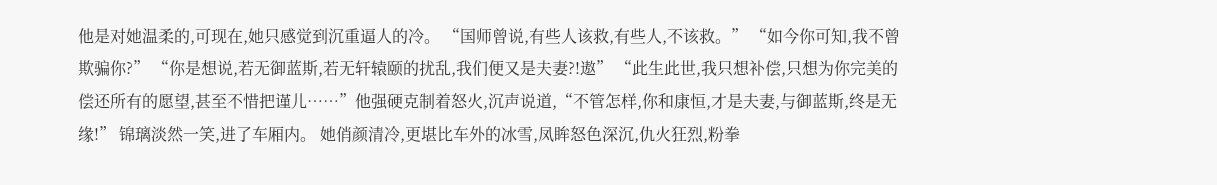他是对她温柔的,可现在,她只感觉到沉重逼人的冷。 “国师曾说,有些人该救,有些人,不该救。” “如今你可知,我不曾欺骗你?” “你是想说,若无御蓝斯,若无轩辕颐的扰乱,我们便又是夫妻?!遨” “此生此世,我只想补偿,只想为你完美的偿还所有的愿望,甚至不惜把谨儿……”他强硬克制着怒火,沉声说道,“不管怎样,你和康恒,才是夫妻,与御蓝斯,终是无缘!” 锦璃淡然一笑,进了车厢内。 她俏颜清冷,更堪比车外的冰雪,凤眸怒色深沉,仇火狂烈,粉拳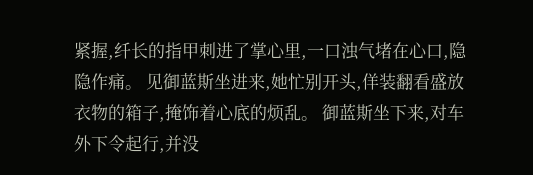紧握,纤长的指甲刺进了掌心里,一口浊气堵在心口,隐隐作痛。 见御蓝斯坐进来,她忙别开头,佯装翻看盛放衣物的箱子,掩饰着心底的烦乱。 御蓝斯坐下来,对车外下令起行,并没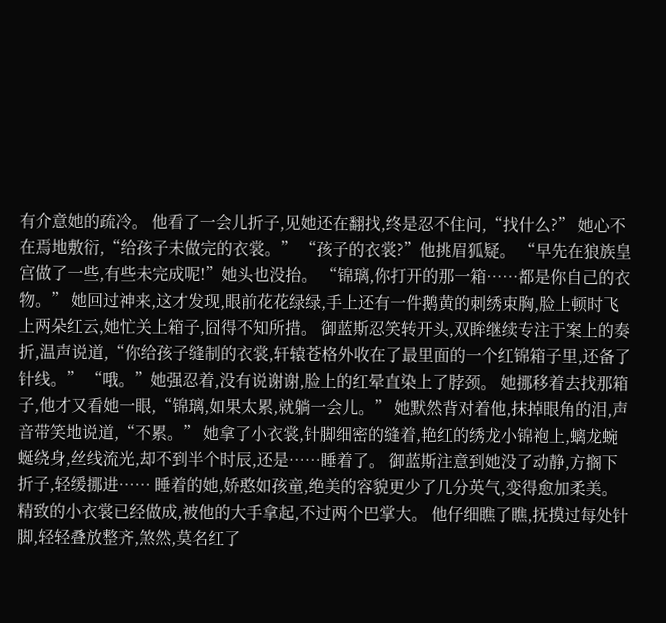有介意她的疏冷。 他看了一会儿折子,见她还在翻找,终是忍不住问,“找什么?” 她心不在焉地敷衍,“给孩子未做完的衣裳。” “孩子的衣裳?”他挑眉狐疑。 “早先在狼族皇宫做了一些,有些未完成呢!”她头也没抬。 “锦璃,你打开的那一箱……都是你自己的衣物。” 她回过神来,这才发现,眼前花花绿绿,手上还有一件鹅黄的刺绣束胸,脸上顿时飞上两朵红云,她忙关上箱子,囧得不知所措。 御蓝斯忍笑转开头,双眸继续专注于案上的奏折,温声说道,“你给孩子缝制的衣裳,轩辕苍格外收在了最里面的一个红锦箱子里,还备了针线。” “哦。”她强忍着,没有说谢谢,脸上的红晕直染上了脖颈。 她挪移着去找那箱子,他才又看她一眼,“锦璃,如果太累,就躺一会儿。” 她默然背对着他,抹掉眼角的泪,声音带笑地说道,“不累。” 她拿了小衣裳,针脚细密的缝着,艳红的绣龙小锦袍上,螭龙蜿蜒绕身,丝线流光,却不到半个时辰,还是……睡着了。 御蓝斯注意到她没了动静,方搁下折子,轻缓挪进…… 睡着的她,娇憨如孩童,绝美的容貌更少了几分英气,变得愈加柔美。 精致的小衣裳已经做成,被他的大手拿起,不过两个巴掌大。 他仔细瞧了瞧,抚摸过每处针脚,轻轻叠放整齐,煞然,莫名红了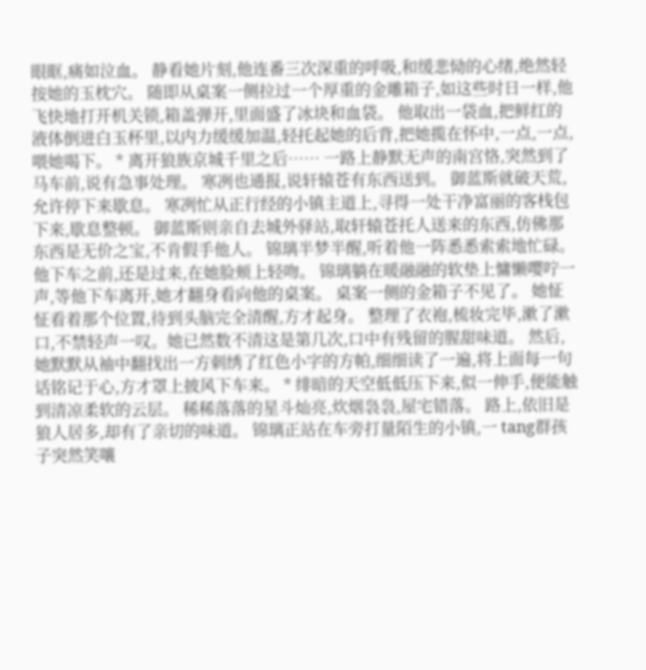眼眶,痛如泣血。 静看她片刻,他连番三次深重的呼吸,和缓悲恸的心绪,绝然轻按她的玉枕穴。 随即从桌案一侧拉过一个厚重的金雕箱子,如这些时日一样,他飞快地打开机关锁,箱盖弹开,里面盛了冰块和血袋。 他取出一袋血,把鲜红的液体倒进白玉杯里,以内力缓缓加温,轻托起她的后背,把她揽在怀中,一点,一点,喂她喝下。 * 离开狼族京城千里之后…… 一路上静默无声的南宫恪,突然到了马车前,说有急事处理。 寒冽也通报,说轩辕苍有东西送到。 御蓝斯就破天荒,允许停下来歇息。 寒冽忙从正行经的小镇主道上,寻得一处干净富丽的客栈包下来,歇息整顿。 御蓝斯则亲自去城外驿站,取轩辕苍托人送来的东西,仿佛那东西是无价之宝,不肯假手他人。 锦璃半梦半醒,听着他一阵悉悉索索地忙碌。 他下车之前,还是过来,在她脸颊上轻吻。 锦璃躺在暖融融的软垫上慵懒嘤咛一声,等他下车离开,她才翻身看向他的桌案。 桌案一侧的金箱子不见了。 她怔怔看着那个位置,待到头脑完全清醒,方才起身。 整理了衣袍,梳妆完毕,漱了漱口,不禁轻声一叹。她已然数不清这是第几次,口中有残留的腥甜味道。 然后,她默默从袖中翻找出一方刺绣了红色小字的方帕,细细读了一遍,将上面每一句话铭记于心,方才罩上披风下车来。 * 绯暗的天空低低压下来,似一伸手,便能触到清凉柔软的云层。 稀稀落落的星斗灿亮,炊烟袅袅,屋宅错落。 路上,依旧是狼人居多,却有了亲切的味道。 锦璃正站在车旁打量陌生的小镇,一 tang群孩子突然笑嚷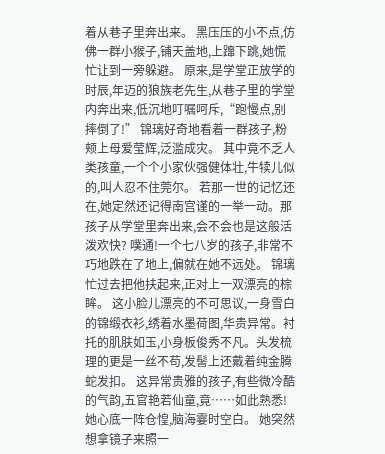着从巷子里奔出来。 黑压压的小不点,仿佛一群小猴子,铺天盖地,上蹿下跳,她慌忙让到一旁躲避。 原来,是学堂正放学的时辰,年迈的狼族老先生,从巷子里的学堂内奔出来,低沉地叮嘱呵斥,“跑慢点,别摔倒了!” 锦璃好奇地看着一群孩子,粉颊上母爱莹辉,泛滥成灾。 其中竟不乏人类孩童,一个个小家伙强健体壮,牛犊儿似的,叫人忍不住莞尔。 若那一世的记忆还在,她定然还记得南宫谨的一举一动。那孩子从学堂里奔出来,会不会也是这般活泼欢快? 噗通!一个七八岁的孩子,非常不巧地跌在了地上,偏就在她不远处。 锦璃忙过去把他扶起来,正对上一双漂亮的棕眸。 这小脸儿漂亮的不可思议,一身雪白的锦缎衣衫,绣着水墨荷图,华贵异常。衬托的肌肤如玉,小身板俊秀不凡。头发梳理的更是一丝不苟,发髻上还戴着纯金腾蛇发扣。 这异常贵雅的孩子,有些微冷酷的气韵,五官艳若仙童,竟……如此熟悉! 她心底一阵仓惶,脑海霎时空白。 她突然想拿镜子来照一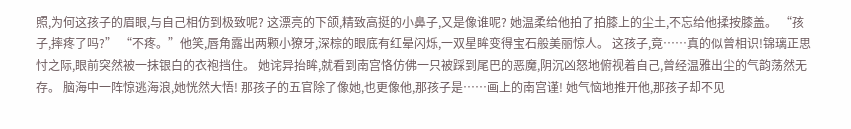照,为何这孩子的眉眼,与自己相仿到极致呢? 这漂亮的下颌,精致高挺的小鼻子,又是像谁呢? 她温柔给他拍了拍膝上的尘土,不忘给他揉按膝盖。 “孩子,摔疼了吗?” “不疼。”他笑,唇角露出两颗小獠牙,深棕的眼底有红晕闪烁,一双星眸变得宝石般美丽惊人。 这孩子,竟……真的似曾相识!锦璃正思忖之际,眼前突然被一抹银白的衣袍挡住。 她诧异抬眸,就看到南宫恪仿佛一只被踩到尾巴的恶魔,阴沉凶怒地俯视着自己,曾经温雅出尘的气韵荡然无存。 脑海中一阵惊逃海浪,她恍然大悟! 那孩子的五官除了像她,也更像他,那孩子是……画上的南宫谨! 她气恼地推开他,那孩子却不见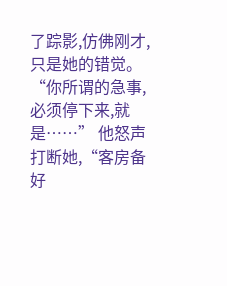了踪影,仿佛刚才,只是她的错觉。 “你所谓的急事,必须停下来,就是……” 他怒声打断她,“客房备好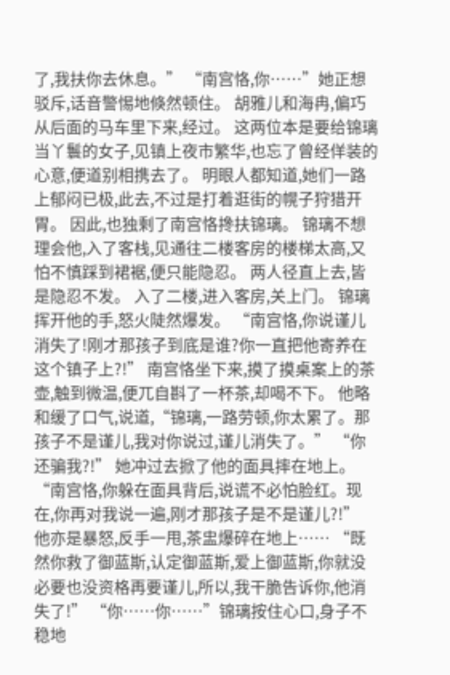了,我扶你去休息。” “南宫恪,你……”她正想驳斥,话音警惕地倏然顿住。 胡雅儿和海冉,偏巧从后面的马车里下来,经过。 这两位本是要给锦璃当丫鬟的女子,见镇上夜市繁华,也忘了曾经佯装的心意,便道别相携去了。 明眼人都知道,她们一路上郁闷已极,此去,不过是打着逛街的幌子狩猎开胃。 因此,也独剩了南宫恪搀扶锦璃。 锦璃不想理会他,入了客栈,见通往二楼客房的楼梯太高,又怕不慎踩到裙裾,便只能隐忍。 两人径直上去,皆是隐忍不发。 入了二楼,进入客房,关上门。 锦璃挥开他的手,怒火陡然爆发。 “南宫恪,你说谨儿消失了!刚才那孩子到底是谁?你一直把他寄养在这个镇子上?!” 南宫恪坐下来,摸了摸桌案上的茶壶,触到微温,便兀自斟了一杯茶,却喝不下。 他略和缓了口气,说道,“锦璃,一路劳顿,你太累了。那孩子不是谨儿,我对你说过,谨儿消失了。” “你还骗我?!” 她冲过去掀了他的面具摔在地上。 “南宫恪,你躲在面具背后,说谎不必怕脸红。现在,你再对我说一遍,刚才那孩子是不是谨儿?!” 他亦是暴怒,反手一甩,茶盅爆碎在地上…… “既然你救了御蓝斯,认定御蓝斯,爱上御蓝斯,你就没必要也没资格再要谨儿,所以,我干脆告诉你,他消失了!” “你……你……”锦璃按住心口,身子不稳地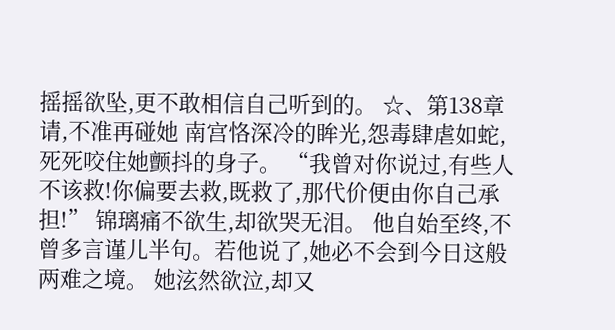摇摇欲坠,更不敢相信自己听到的。 ☆、第138章 请,不准再碰她 南宫恪深冷的眸光,怨毒肆虐如蛇,死死咬住她颤抖的身子。 “我曾对你说过,有些人不该救!你偏要去救,既救了,那代价便由你自己承担!” 锦璃痛不欲生,却欲哭无泪。 他自始至终,不曾多言谨儿半句。若他说了,她必不会到今日这般两难之境。 她泫然欲泣,却又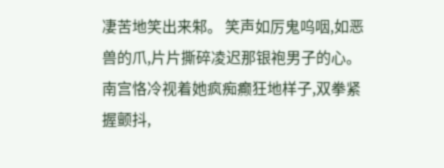凄苦地笑出来邾。 笑声如厉鬼呜咽,如恶兽的爪,片片撕碎凌迟那银袍男子的心。 南宫恪冷视着她疯痴癫狂地样子,双拳紧握颤抖,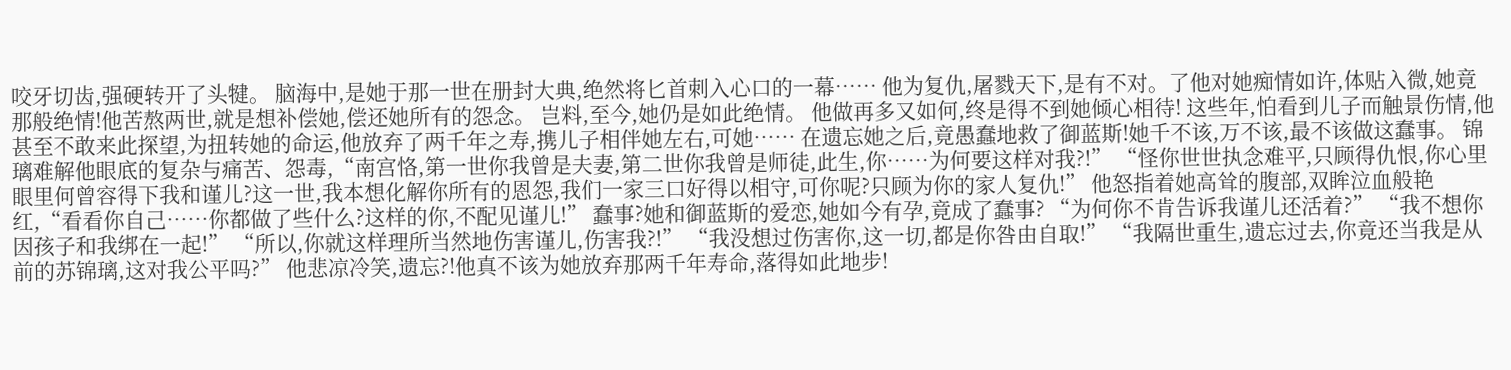咬牙切齿,强硬转开了头犍。 脑海中,是她于那一世在册封大典,绝然将匕首刺入心口的一幕…… 他为复仇,屠戮天下,是有不对。了他对她痴情如许,体贴入微,她竟那般绝情!他苦熬两世,就是想补偿她,偿还她所有的怨念。 岂料,至今,她仍是如此绝情。 他做再多又如何,终是得不到她倾心相待! 这些年,怕看到儿子而触景伤情,他甚至不敢来此探望,为扭转她的命运,他放弃了两千年之寿,携儿子相伴她左右,可她…… 在遗忘她之后,竟愚蠢地救了御蓝斯!她千不该,万不该,最不该做这蠢事。 锦璃难解他眼底的复杂与痛苦、怨毒,“南宫恪,第一世你我曾是夫妻,第二世你我曾是师徒,此生,你……为何要这样对我?!” “怪你世世执念难平,只顾得仇恨,你心里眼里何曾容得下我和谨儿?这一世,我本想化解你所有的恩怨,我们一家三口好得以相守,可你呢?只顾为你的家人复仇!” 他怒指着她高耸的腹部,双眸泣血般艳红,“看看你自己……你都做了些什么?这样的你,不配见谨儿!” 蠢事?她和御蓝斯的爱恋,她如今有孕,竟成了蠢事? “为何你不肯告诉我谨儿还活着?” “我不想你因孩子和我绑在一起!” “所以,你就这样理所当然地伤害谨儿,伤害我?!” “我没想过伤害你,这一切,都是你咎由自取!” “我隔世重生,遗忘过去,你竟还当我是从前的苏锦璃,这对我公平吗?” 他悲凉冷笑,遗忘?!他真不该为她放弃那两千年寿命,落得如此地步!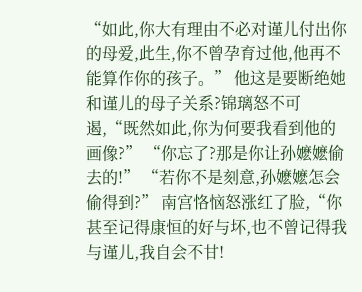“如此,你大有理由不必对谨儿付出你的母爱,此生,你不曾孕育过他,他再不能算作你的孩子。” 他这是要断绝她和谨儿的母子关系?锦璃怒不可遏,“既然如此,你为何要我看到他的画像?” “你忘了?那是你让孙嬷嬷偷去的!” “若你不是刻意,孙嬷嬷怎会偷得到?” 南宫恪恼怒涨红了脸,“你甚至记得康恒的好与坏,也不曾记得我与谨儿,我自会不甘!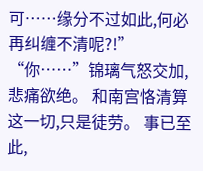可……缘分不过如此,何必再纠缠不清呢?!” “你……”锦璃气怒交加,悲痛欲绝。 和南宫恪清算这一切,只是徒劳。 事已至此,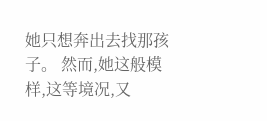她只想奔出去找那孩子。 然而,她这般模样,这等境况,又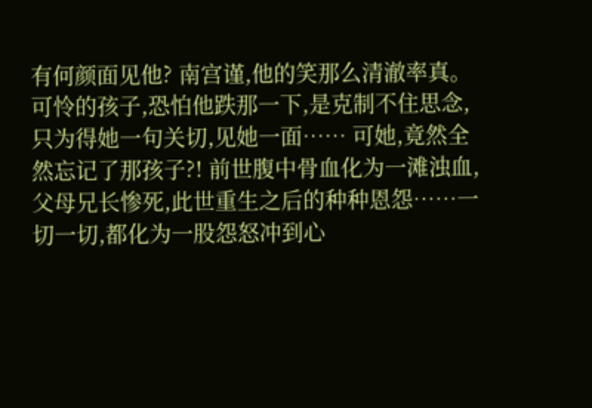有何颜面见他? 南宫谨,他的笑那么清澈率真。 可怜的孩子,恐怕他跌那一下,是克制不住思念,只为得她一句关切,见她一面…… 可她,竟然全然忘记了那孩子?! 前世腹中骨血化为一滩浊血,父母兄长惨死,此世重生之后的种种恩怨……一切一切,都化为一股怨怒冲到心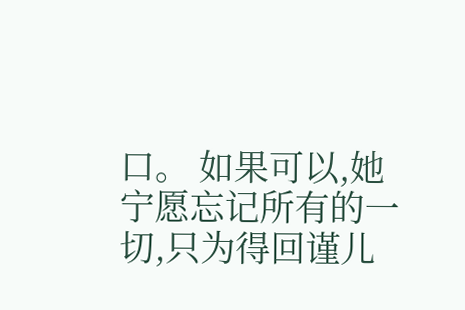口。 如果可以,她宁愿忘记所有的一切,只为得回谨儿